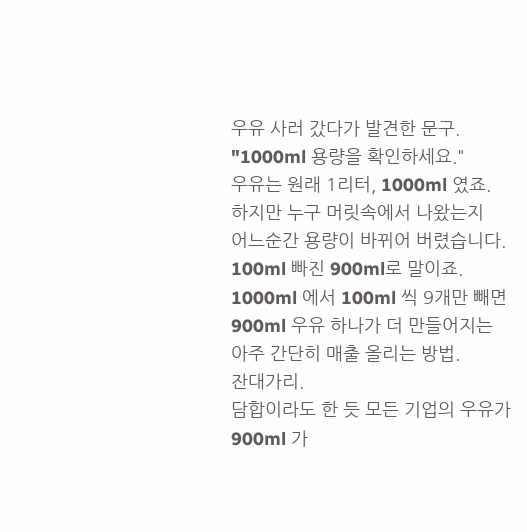우유 사러 갔다가 발견한 문구.
"1000ml 용량을 확인하세요."
우유는 원래 1리터, 1000ml 였죠.
하지만 누구 머릿속에서 나왔는지
어느순간 용량이 바뀌어 버렸습니다.
100ml 빠진 900ml로 말이죠.
1000ml 에서 100ml 씩 9개만 빼면
900ml 우유 하나가 더 만들어지는
아주 간단히 매출 올리는 방법.
잔대가리.
담합이라도 한 듯 모든 기업의 우유가
900ml 가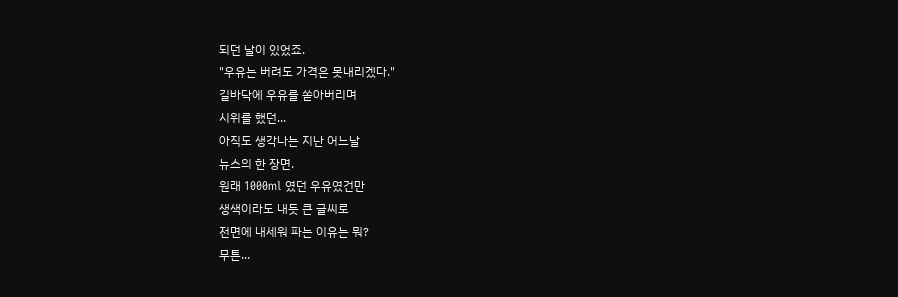되던 날이 있었죠.
"우유는 버려도 가격은 못내리겠다."
길바닥에 우유를 쏟아버리며
시위를 했던...
아직도 생각나는 지난 어느날
뉴스의 한 장면.
원래 1000ml 였던 우유였건만
생색이라도 내듯 큰 글씨로
전면에 내세워 파는 이유는 뭐?
무튼...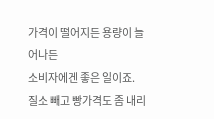가격이 떨어지든 용량이 늘어나든
소비자에겐 좋은 일이죠.
질소 빼고 빵가격도 좀 내리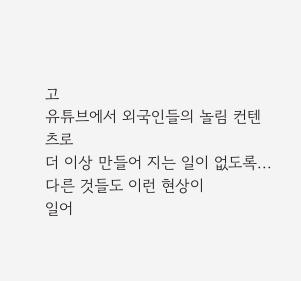고
유튜브에서 외국인들의 놀림 컨텐츠로
더 이상 만들어 지는 일이 없도록...
다른 것들도 이런 현상이
일어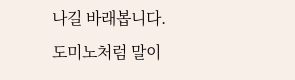나길 바래봅니다.
도미노처럼 말이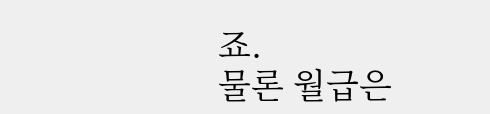죠.
물론 월급은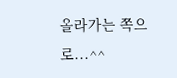올라가는 쪽으로...^^